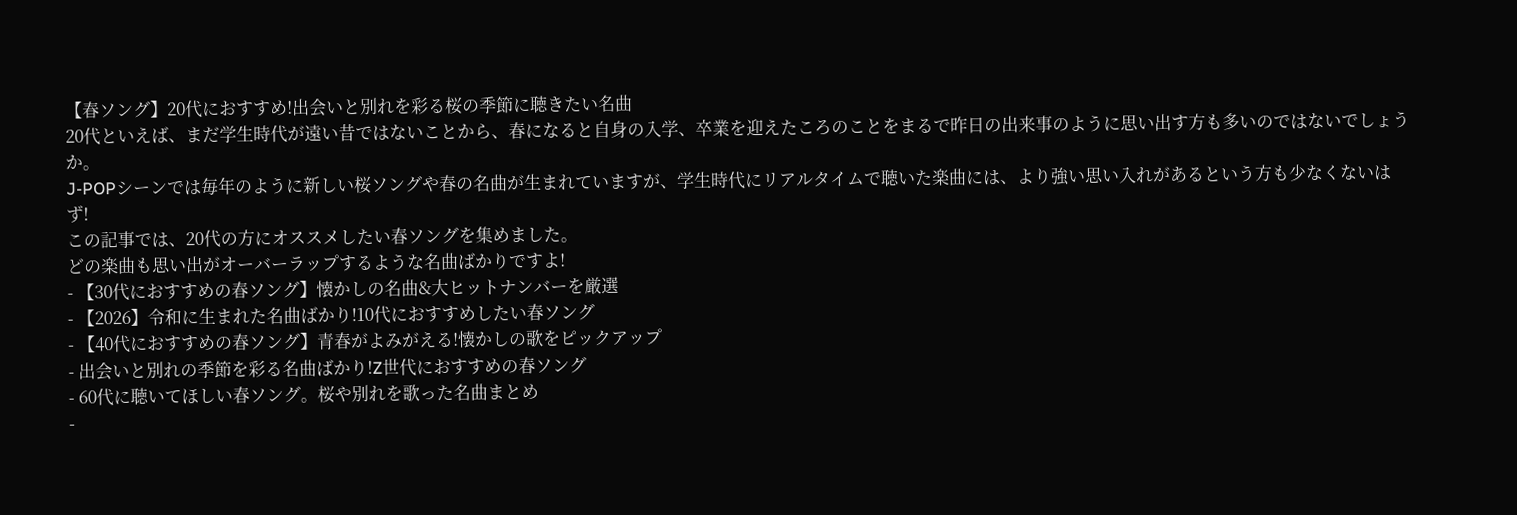【春ソング】20代におすすめ!出会いと別れを彩る桜の季節に聴きたい名曲
20代といえば、まだ学生時代が遠い昔ではないことから、春になると自身の入学、卒業を迎えたころのことをまるで昨日の出来事のように思い出す方も多いのではないでしょうか。
J-POPシーンでは毎年のように新しい桜ソングや春の名曲が生まれていますが、学生時代にリアルタイムで聴いた楽曲には、より強い思い入れがあるという方も少なくないはず!
この記事では、20代の方にオススメしたい春ソングを集めました。
どの楽曲も思い出がオーバーラップするような名曲ばかりですよ!
- 【30代におすすめの春ソング】懐かしの名曲&大ヒットナンバーを厳選
- 【2026】令和に生まれた名曲ばかり!10代におすすめしたい春ソング
- 【40代におすすめの春ソング】青春がよみがえる!懐かしの歌をピックアップ
- 出会いと別れの季節を彩る名曲ばかり!Z世代におすすめの春ソング
- 60代に聴いてほしい春ソング。桜や別れを歌った名曲まとめ
-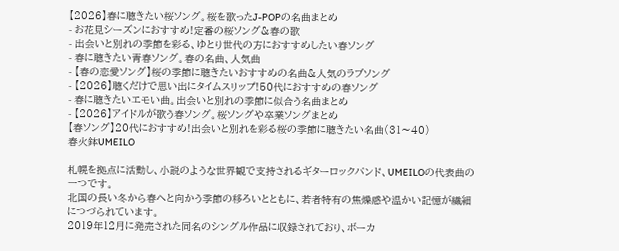【2026】春に聴きたい桜ソング。桜を歌ったJ-POPの名曲まとめ
- お花見シーズンにおすすめ!定番の桜ソング&春の歌
- 出会いと別れの季節を彩る、ゆとり世代の方におすすめしたい春ソング
- 春に聴きたい青春ソング。春の名曲、人気曲
- 【春の恋愛ソング】桜の季節に聴きたいおすすめの名曲&人気のラブソング
- 【2026】聴くだけで思い出にタイムスリップ!50代におすすめの春ソング
- 春に聴きたいエモい曲。出会いと別れの季節に似合う名曲まとめ
- 【2026】アイドルが歌う春ソング。桜ソングや卒業ソングまとめ
【春ソング】20代におすすめ!出会いと別れを彩る桜の季節に聴きたい名曲(31〜40)
春火鉢UMEILO

札幌を拠点に活動し、小説のような世界観で支持されるギターロックバンド、UMEILOの代表曲の一つです。
北国の長い冬から春へと向かう季節の移ろいとともに、若者特有の焦燥感や温かい記憶が繊細につづられています。
2019年12月に発売された同名のシングル作品に収録されており、ボーカ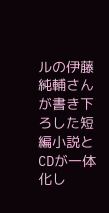ルの伊藤純輔さんが書き下ろした短編小説とCDが一体化し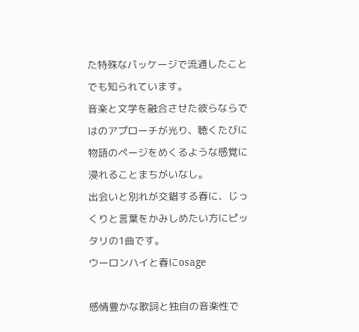た特殊なパッケージで流通したことでも知られています。
音楽と文学を融合させた彼らならではのアプローチが光り、聴くたびに物語のページをめくるような感覚に浸れることまちがいなし。
出会いと別れが交錯する春に、じっくりと言葉をかみしめたい方にピッタリの1曲です。
ウーロンハイと春にosage

感情豊かな歌詞と独自の音楽性で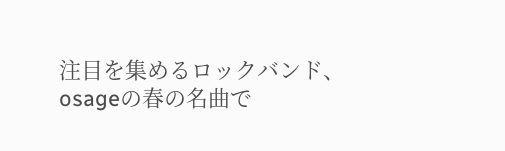注目を集めるロックバンド、osageの春の名曲で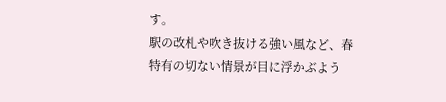す。
駅の改札や吹き抜ける強い風など、春特有の切ない情景が目に浮かぶよう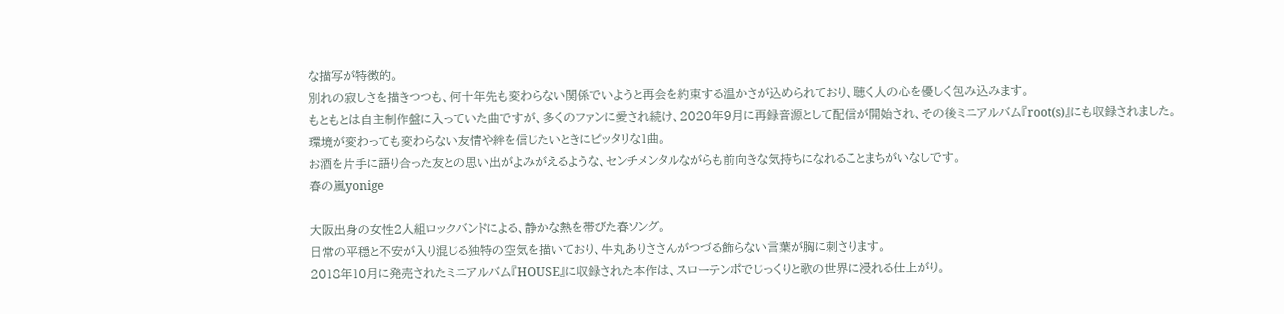な描写が特徴的。
別れの寂しさを描きつつも、何十年先も変わらない関係でいようと再会を約束する温かさが込められており、聴く人の心を優しく包み込みます。
もともとは自主制作盤に入っていた曲ですが、多くのファンに愛され続け、2020年9月に再録音源として配信が開始され、その後ミニアルバム『root(s)』にも収録されました。
環境が変わっても変わらない友情や絆を信じたいときにピッタリな1曲。
お酒を片手に語り合った友との思い出がよみがえるような、センチメンタルながらも前向きな気持ちになれることまちがいなしです。
春の嵐yonige

大阪出身の女性2人組ロックバンドによる、静かな熱を帯びた春ソング。
日常の平穏と不安が入り混じる独特の空気を描いており、牛丸ありささんがつづる飾らない言葉が胸に刺さります。
2018年10月に発売されたミニアルバム『HOUSE』に収録された本作は、スローテンポでじっくりと歌の世界に浸れる仕上がり。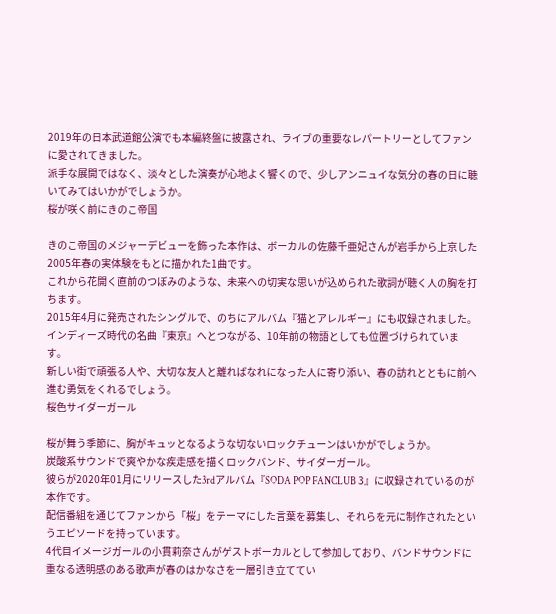2019年の日本武道館公演でも本編終盤に披露され、ライブの重要なレパートリーとしてファンに愛されてきました。
派手な展開ではなく、淡々とした演奏が心地よく響くので、少しアンニュイな気分の春の日に聴いてみてはいかがでしょうか。
桜が咲く前にきのこ帝国

きのこ帝国のメジャーデビューを飾った本作は、ボーカルの佐藤千亜妃さんが岩手から上京した2005年春の実体験をもとに描かれた1曲です。
これから花開く直前のつぼみのような、未来への切実な思いが込められた歌詞が聴く人の胸を打ちます。
2015年4月に発売されたシングルで、のちにアルバム『猫とアレルギー』にも収録されました。
インディーズ時代の名曲『東京』へとつながる、10年前の物語としても位置づけられています。
新しい街で頑張る人や、大切な友人と離ればなれになった人に寄り添い、春の訪れとともに前へ進む勇気をくれるでしょう。
桜色サイダーガール

桜が舞う季節に、胸がキュッとなるような切ないロックチューンはいかがでしょうか。
炭酸系サウンドで爽やかな疾走感を描くロックバンド、サイダーガール。
彼らが2020年01月にリリースした3rdアルバム『SODA POP FANCLUB 3』に収録されているのが本作です。
配信番組を通じてファンから「桜」をテーマにした言葉を募集し、それらを元に制作されたというエピソードを持っています。
4代目イメージガールの小貫莉奈さんがゲストボーカルとして参加しており、バンドサウンドに重なる透明感のある歌声が春のはかなさを一層引き立ててい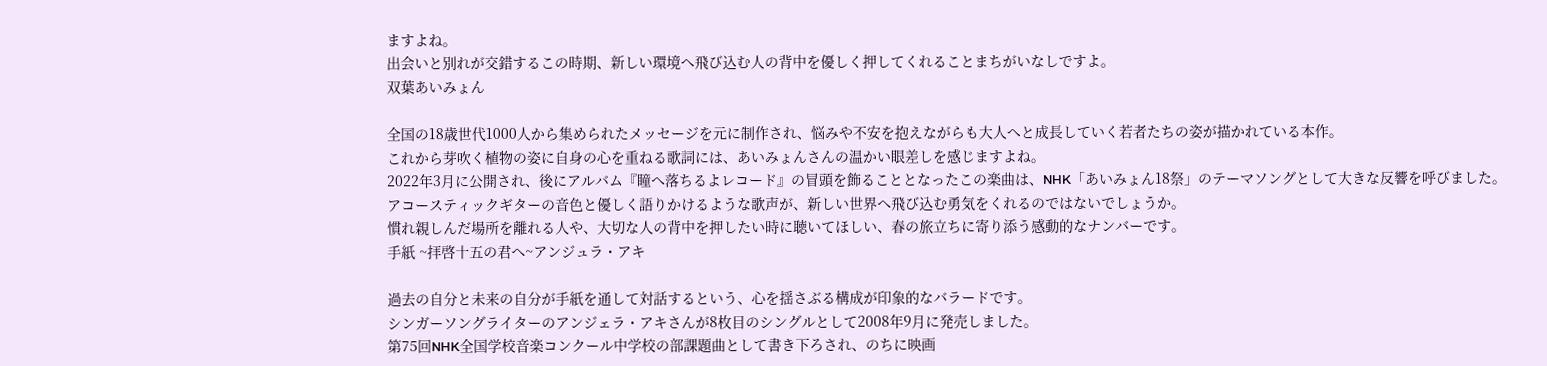ますよね。
出会いと別れが交錯するこの時期、新しい環境へ飛び込む人の背中を優しく押してくれることまちがいなしですよ。
双葉あいみょん

全国の18歳世代1000人から集められたメッセージを元に制作され、悩みや不安を抱えながらも大人へと成長していく若者たちの姿が描かれている本作。
これから芽吹く植物の姿に自身の心を重ねる歌詞には、あいみょんさんの温かい眼差しを感じますよね。
2022年3月に公開され、後にアルバム『瞳へ落ちるよレコード』の冒頭を飾ることとなったこの楽曲は、NHK「あいみょん18祭」のテーマソングとして大きな反響を呼びました。
アコースティックギターの音色と優しく語りかけるような歌声が、新しい世界へ飛び込む勇気をくれるのではないでしょうか。
慣れ親しんだ場所を離れる人や、大切な人の背中を押したい時に聴いてほしい、春の旅立ちに寄り添う感動的なナンバーです。
手紙 ~拝啓十五の君へ~アンジュラ・アキ

過去の自分と未来の自分が手紙を通して対話するという、心を揺さぶる構成が印象的なバラードです。
シンガーソングライターのアンジェラ・アキさんが8枚目のシングルとして2008年9月に発売しました。
第75回NHK全国学校音楽コンクール中学校の部課題曲として書き下ろされ、のちに映画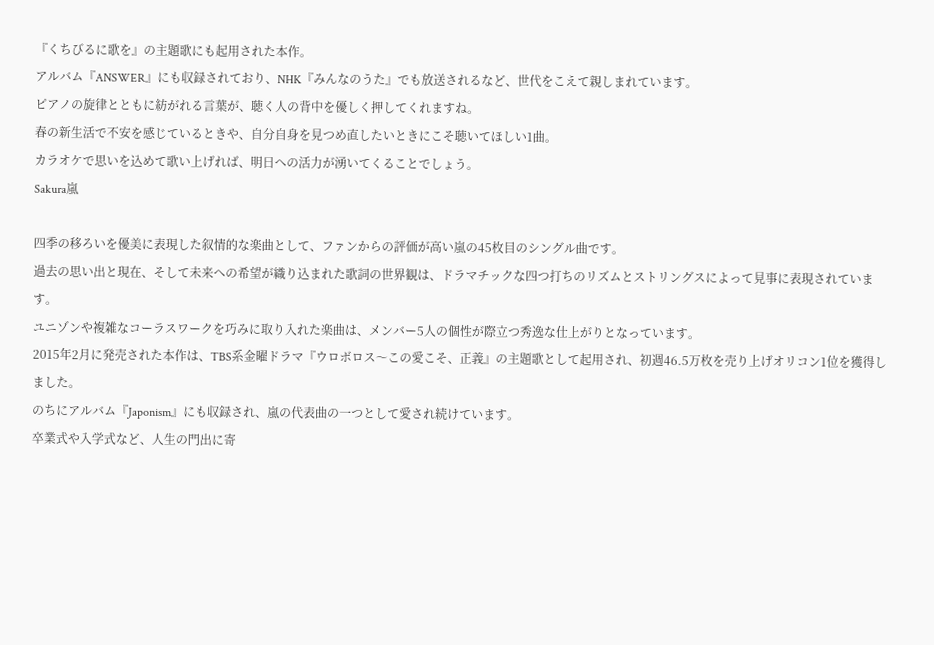『くちびるに歌を』の主題歌にも起用された本作。
アルバム『ANSWER』にも収録されており、NHK『みんなのうた』でも放送されるなど、世代をこえて親しまれています。
ピアノの旋律とともに紡がれる言葉が、聴く人の背中を優しく押してくれますね。
春の新生活で不安を感じているときや、自分自身を見つめ直したいときにこそ聴いてほしい1曲。
カラオケで思いを込めて歌い上げれば、明日への活力が湧いてくることでしょう。
Sakura嵐

四季の移ろいを優美に表現した叙情的な楽曲として、ファンからの評価が高い嵐の45枚目のシングル曲です。
過去の思い出と現在、そして未来への希望が織り込まれた歌詞の世界観は、ドラマチックな四つ打ちのリズムとストリングスによって見事に表現されています。
ユニゾンや複雑なコーラスワークを巧みに取り入れた楽曲は、メンバー5人の個性が際立つ秀逸な仕上がりとなっています。
2015年2月に発売された本作は、TBS系金曜ドラマ『ウロボロス〜この愛こそ、正義』の主題歌として起用され、初週46.5万枚を売り上げオリコン1位を獲得しました。
のちにアルバム『Japonism』にも収録され、嵐の代表曲の一つとして愛され続けています。
卒業式や入学式など、人生の門出に寄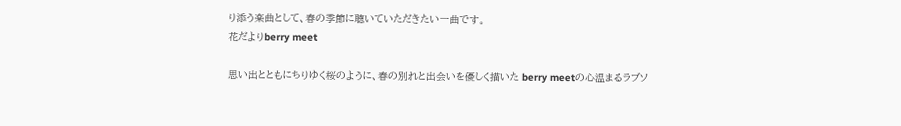り添う楽曲として、春の季節に聴いていただきたい一曲です。
花だよりberry meet

思い出とともにちりゆく桜のように、春の別れと出会いを優しく描いた berry meetの心温まるラブソ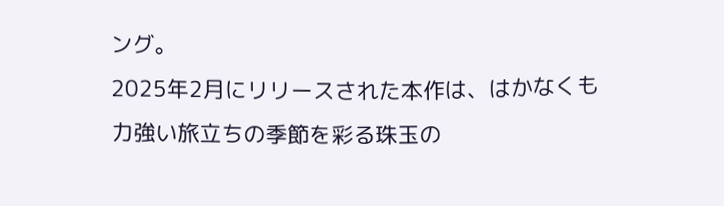ング。
2025年2月にリリースされた本作は、はかなくも力強い旅立ちの季節を彩る珠玉の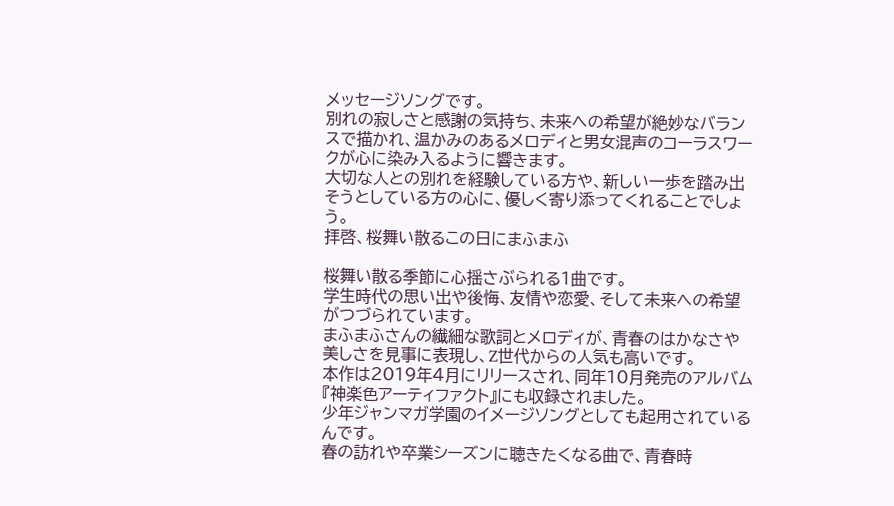メッセージソングです。
別れの寂しさと感謝の気持ち、未来への希望が絶妙なバランスで描かれ、温かみのあるメロディと男女混声のコーラスワークが心に染み入るように響きます。
大切な人との別れを経験している方や、新しい一歩を踏み出そうとしている方の心に、優しく寄り添ってくれることでしょう。
拝啓、桜舞い散るこの日にまふまふ

桜舞い散る季節に心揺さぶられる1曲です。
学生時代の思い出や後悔、友情や恋愛、そして未来への希望がつづられています。
まふまふさんの繊細な歌詞とメロディが、青春のはかなさや美しさを見事に表現し、Z世代からの人気も高いです。
本作は2019年4月にリリースされ、同年10月発売のアルバム『神楽色アーティファクト』にも収録されました。
少年ジャンマガ学園のイメージソングとしても起用されているんです。
春の訪れや卒業シーズンに聴きたくなる曲で、青春時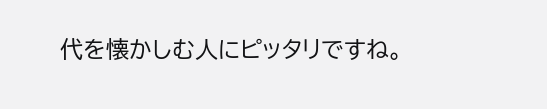代を懐かしむ人にピッタリですね。